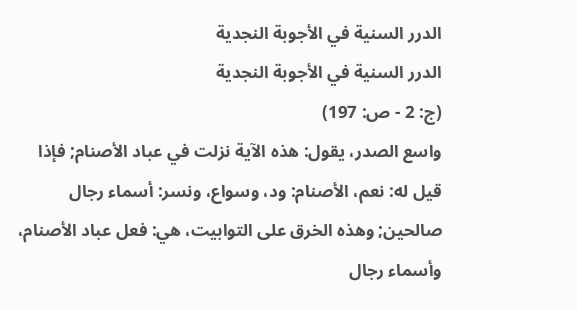الدرر السنية في الأجوبة النجدية
الدرر السنية في الأجوبة النجدية
(ج: 2 - ص: 197)
واسع الصدر، يقول: هذه الآية نزلت في عباد الأصنام; فإذا قيل له: نعم، الأصنام: ود، وسواع، ونسر: أسماء رجال صالحين; وهذه الخرق على التوابيت، هي: فعل عباد الأصنام، وأسماء رجال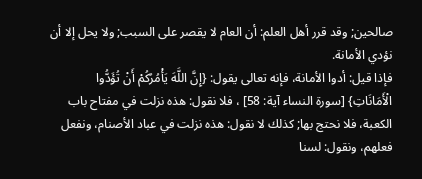صالحين; وقد قرر أهل العلم: أن العام لا يقصر على السبب; ولا يحل إلا أن نؤدي الأمانة.
فإذا قيل: أدوا الأمانة، فإنه تعالى يقول: {إِنَّ اللَّهَ يَأْمُرُكُمْ أَنْ تُؤَدُّوا الْأَمَانَاتِ} [سورة النساء آية: 58] ، فلا نقول: هذه نزلت في مفتاح باب الكعبة، فلا نحتج بها; كذلك لا نقول: هذه نزلت في عباد الأصنام، ونفعل فعلهم، ونقول: لسنا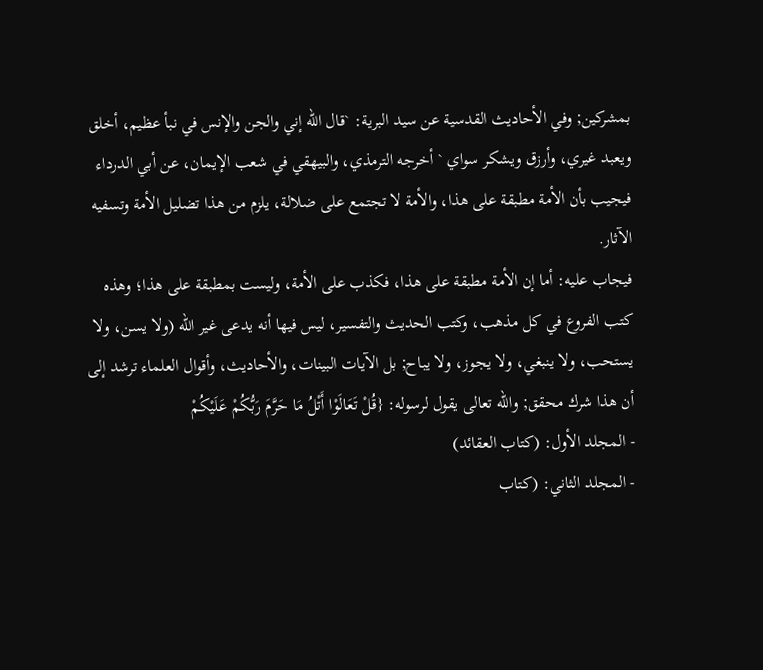بمشركين; وفي الأحاديث القدسية عن سيد البرية: `قال الله إني والجن والإنس في نبأ عظيم، أخلق ويعبد غيري، وأرزق ويشكر سواي ` أخرجه الترمذي، والبيهقي في شعب الإيمان، عن أبي الدرداء فيجيب بأن الأمة مطبقة على هذا، والأمة لا تجتمع على ضلالة، يلزم من هذا تضليل الأمة وتسفيه الآثار.
فيجاب عليه: أما إن الأمة مطبقة على هذا، فكذب على الأمة، وليست بمطبقة على هذا؛ وهذه كتب الفروع في كل مذهب، وكتب الحديث والتفسير، ليس فيها أنه يدعى غير الله (ولا يسن، ولا يستحب، ولا ينبغي، ولا يجوز، ولا يباح; بل الآيات البينات، والأحاديث، وأقوال العلماء ترشد إلى أن هذا شرك محقق; والله تعالى يقول لرسوله: {قُلْ تَعَالَوْا أَتْلُ مَا حَرَّمَ رَبُّكُمْ عَلَيْكُمْ
- المجلد الأول: (كتاب العقائد)
- المجلد الثاني: (كتاب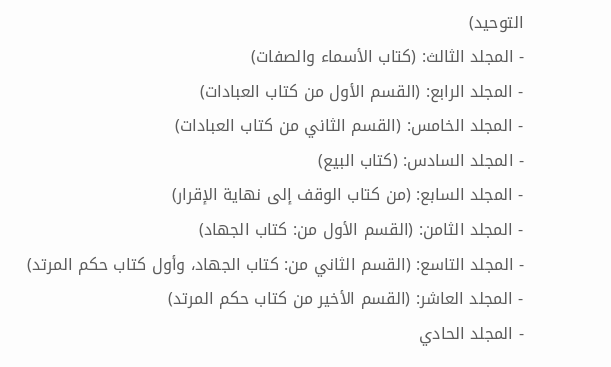التوحيد)
- المجلد الثالث: (كتاب الأسماء والصفات)
- المجلد الرابع: (القسم الأول من كتاب العبادات)
- المجلد الخامس: (القسم الثاني من كتاب العبادات)
- المجلد السادس: (كتاب البيع)
- المجلد السابع: (من كتاب الوقف إلى نهاية الإقرار)
- المجلد الثامن: (القسم الأول من: كتاب الجهاد)
- المجلد التاسع: (القسم الثاني من: كتاب الجهاد، وأول كتاب حكم المرتد)
- المجلد العاشر: (القسم الأخير من كتاب حكم المرتد)
- المجلد الحادي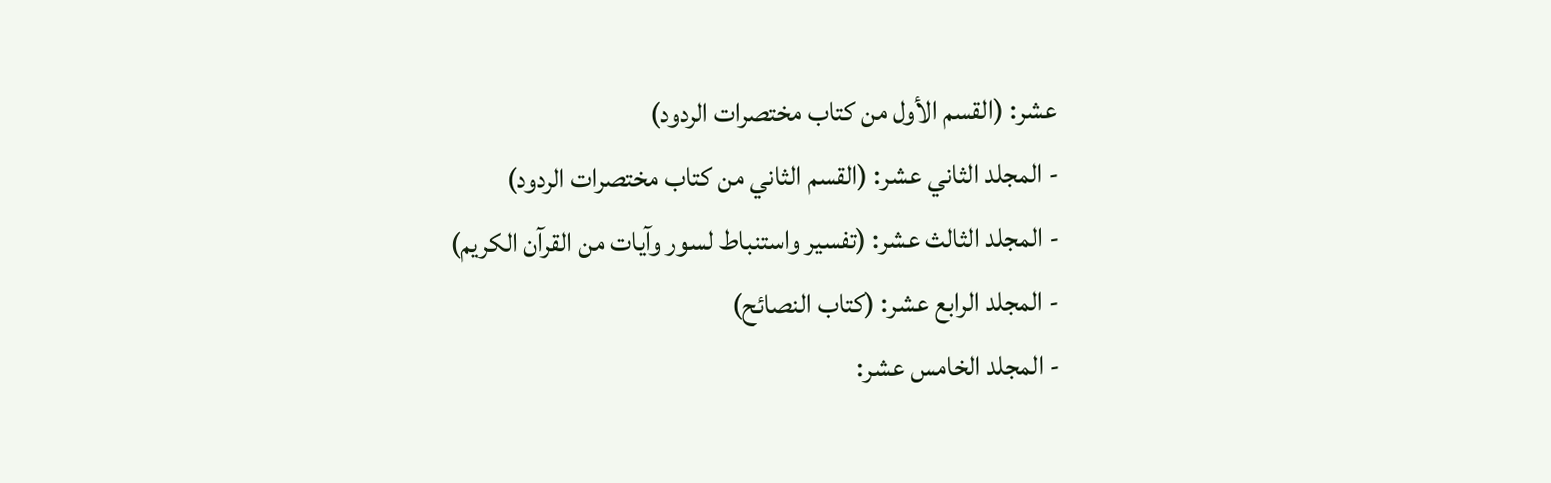عشر: (القسم الأول من كتاب مختصرات الردود)
- المجلد الثاني عشر: (القسم الثاني من كتاب مختصرات الردود)
- المجلد الثالث عشر: (تفسير واستنباط لسور وآيات من القرآن الكريم)
- المجلد الرابع عشر: (كتاب النصائح)
- المجلد الخامس عشر: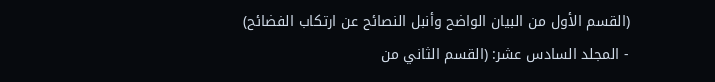(القسم الأول من البيان الواضح وأنبل النصائح عن ارتكاب الفضائح)
- المجلد السادس عشر: (القسم الثاني من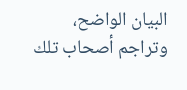البيان الواضح، وتراجم أصحاب تلك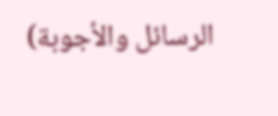الرسائل والأجوبة)